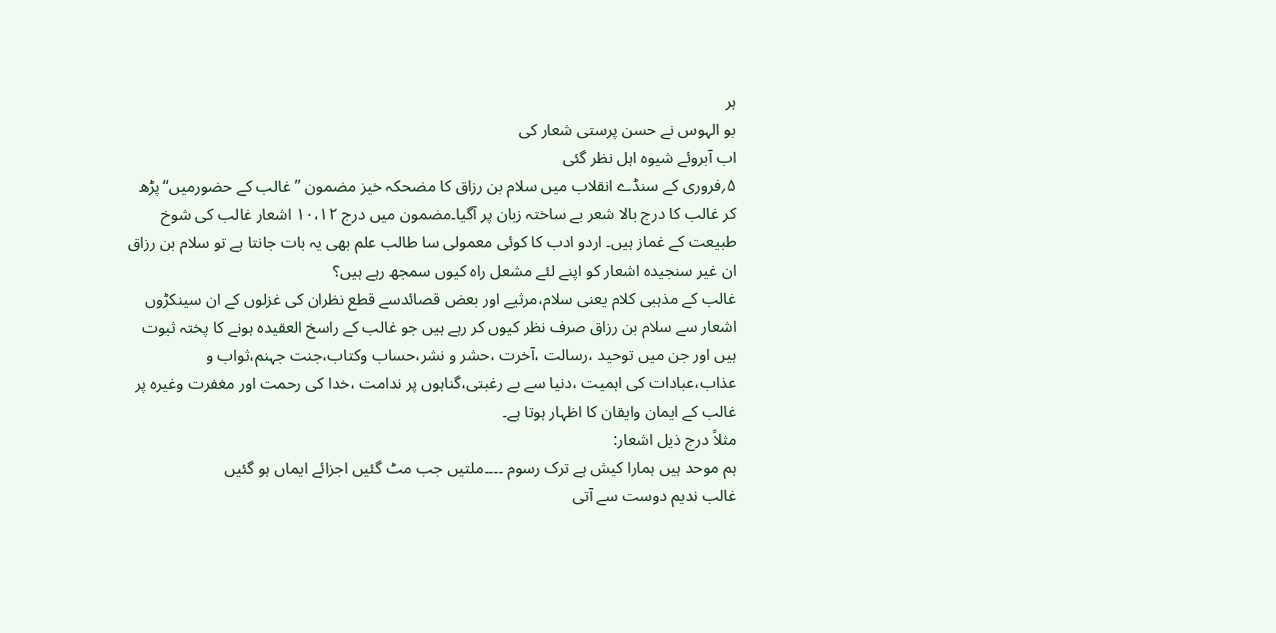ہر
بو الہوس نے حسن پرستی شعار کی
اب آبروئے شیوہ اہل نظر گئی
۵؍فروری کے سنڈے انقلاب میں سلام بن رزاق کا مضحکہ خیز مضمون ’’ غالب کے حضورمیں‘‘پڑھ کر غالب کا درج بالا شعر بے ساختہ زبان پر آگیا۔مضمون میں درج ۱۰،۱۲ اشعار غالب کی شوخ طبیعت کے غماز ہیں۔ اردو ادب کا کوئی معمولی سا طالب علم بھی یہ بات جانتا ہے تو سلام بن رزاق ان غیر سنجیدہ اشعار کو اپنے لئے مشعل راہ کیوں سمجھ رہے ہیں؟
غالب کے مذہبی کلام یعنی سلام،مرثیے اور بعض قصائدسے قطع نظران کی غزلوں کے ان سینکڑوں اشعار سے سلام بن رزاق صرف نظر کیوں کر رہے ہیں جو غالب کے راسخ العقیدہ ہونے کا پختہ ثبوت ہیں اور جن میں توحید ،رسالت ،آخرت ،حشر و نشر،حساب وکتاب،جنت جہنم،ثواب و عذاب،عبادات کی اہمیت ،دنیا سے بے رغبتی،گناہوں پر ندامت ،خدا کی رحمت اور مغفرت وغیرہ پر غالب کے ایمان وایقان کا اظہار ہوتا ہے۔
مثلاً درج ذیل اشعار:
ہم موحد ہیں ہمارا کیش ہے ترک رسوم ۔۔۔۔ملتیں جب مٹ گئیں اجزائے ایماں ہو گئیں
غالب ندیم دوست سے آتی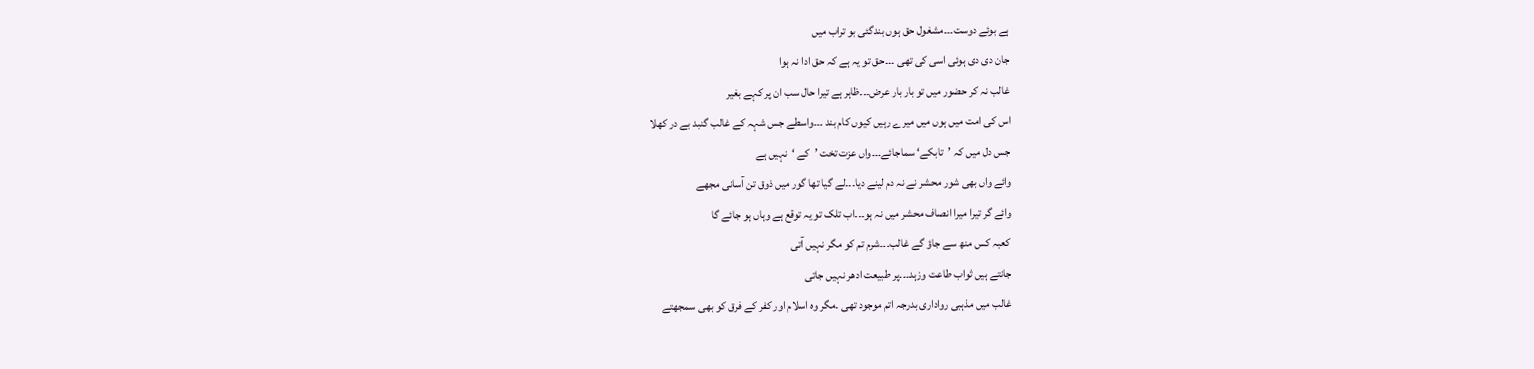ہے بوئے دوست۔۔۔مشغول حق ہوں بندگئی بو تراب میں
جان دی دی ہوئی اسی کی تھی ۔۔۔حق تو یہ ہے کہ حق ادا نہ ہوا
غالب نہ کر حضور میں تو بار بار عرض۔۔۔ظاہر ہے تیرا حال سب ان پر کہے بغیر
اس کی امت میں ہوں میں میرے رہیں کیوں کام بند ۔۔۔واسطے جس شہہ کے غالب گنبد بے در کھلا
جس دل میں کہ ’تابکے‘ سماجائے۔۔۔واں عزت تخت ’کے ‘نہیں ہے
وائے واں بھی شور محشر نے نہ دم لینے دیا۔۔۔لے گیا تھا گور میں ذوق تن آسانی مجھے
وائے گر تیرا میرا انصاف محشر میں نہ ہو۔۔۔اب تلک تو یہ توقع ہے وہاں ہو جائے گا
کعبہ کس منھ سے جاؤ گے غالب۔۔۔شرم تم کو مگر نہیں آتی
جانتے ہیں ثواب طاعت وزہد۔۔۔پر طبیعت ادھر نہیں جاتی
غالب میں مذہبی رواداری بدرجہ اتم موجود تھی ۔مگر وہ اسلام اور کفر کے فرق کو بھی سمجھتے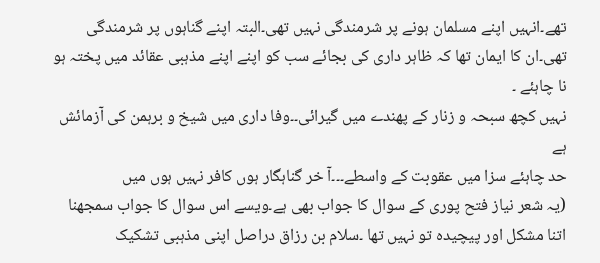تھے۔انہیں اپنے مسلمان ہونے پر شرمندگی نہیں تھی۔البتہ اپنے گناہوں پر شرمندگی تھی۔ان کا ایمان تھا کہ ظاہر داری کی بجائے سب کو اپنے اپنے مذہبی عقائد میں پختہ ہو نا چاہئے ۔
نہیں کچھ سبحہ و زنار کے پھندے میں گیرائی۔۔وفا داری میں شیخ و برہمن کی آزمائش ہے
حد چاہئے سزا میں عقوبت کے واسطے۔۔۔آ خر گناہگار ہوں کافر نہیں ہوں میں
(یہ شعر نیاز فتح پوری کے سوال کا جواب بھی ہے۔ویسے اس سوال کا جواب سمجھنا اتنا مشکل اور پیچیدہ تو نہیں تھا ۔سلام بن رزاق دراصل اپنی مذہبی تشکیک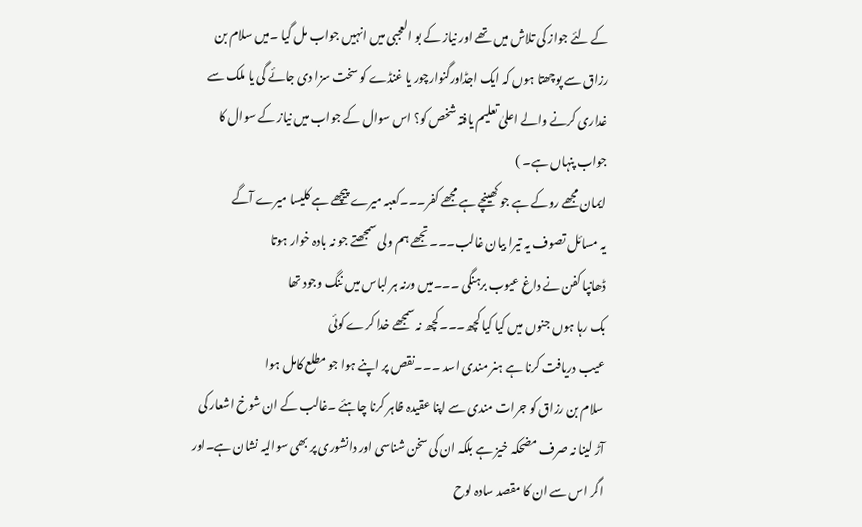کے لئے جواز کی تلاش میں تھے اور نیاز کے بو العجبی میں انہیں جواب مل گیا ۔میں سلام بن رزاق سے پوچھتا ہوں کہ ایک اجڈاورگنوارچور یا غنڈے کو سخت سزا دی جائے گی یا ملک سے غداری کرنے والے اعلیٰ تعلیم یافتہ شخص کو؟ اس سوال کے جواب میں نیاز کے سوال کا جواب پنہاں ہے۔ )
ایمان مجھے روکے ہے جو کھینچے ہے مجھے کفر۔۔۔کعبہ میرے پیچھے ہے کلیسا میرے آگے
یہ مسائل تصوف یہ تیرا بیان غالب۔۔۔تجھے ہم ولی سمجھتے جو نہ بادہ خوار ہوتا
ڈھانپا کفن نے داغ عیوب برہنگی ۔۔۔میں ورنہ ہر لباس میں ننگ وجود تھا
بک رہا ہوں جنوں میں کیا کیا کچھ۔۔۔کچھ نہ سمجھے خدا کرے کوئی
عیب دریافت کرنا ہے ہنر مندی اسد ۔۔۔نقص پر اپنے ہوا جو مطلع کامل ہوا
سلام بن رزاق کو جرات مندی سے اپنا عقیدہ ظاہر کرنا چاہئے ۔غالب کے ان شوخ اشعار کی آڑ لینا نہ صرف مضحکہ خیز ہے بلکہ ان کی سخن شناسی اور دانشوری پر بھی سوالیہ نشان ہے۔اور اگر اس سے ان کا مقصد سادہ لوح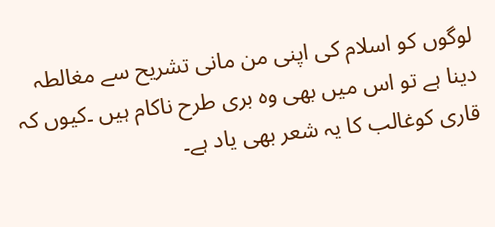لوگوں کو اسلام کی اپنی من مانی تشریح سے مغالطہ دینا ہے تو اس میں بھی وہ بری طرح ناکام ہیں ۔کیوں کہ قاری کوغالب کا یہ شعر بھی یاد ہے۔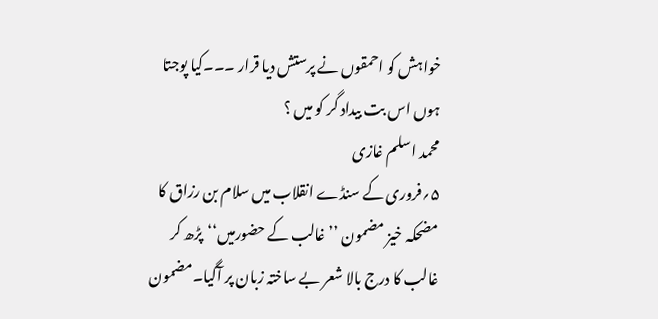خواہش کو احمقوں نے پرستش دیا قرار ۔۔۔کیا پوجتا ہوں اس بت بیداد گر کو میں ؟
محمد اسلم غازی
۵؍فروری کے سنڈے انقلاب میں سلام بن رزاق کا مضحکہ خیز مضمون ’’ غالب کے حضورمیں‘‘پڑھ کر غالب کا درج بالا شعر بے ساختہ زبان پر آگیا۔مضمون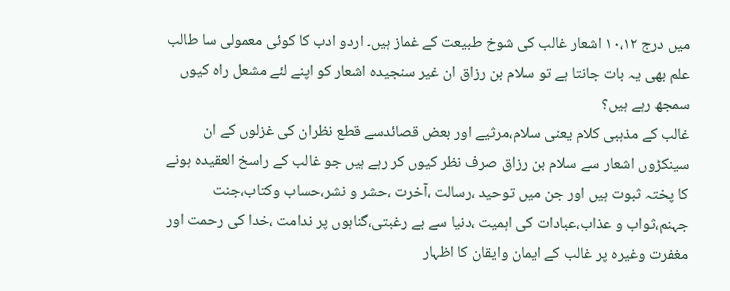میں درج ۱۰،۱۲ اشعار غالب کی شوخ طبیعت کے غماز ہیں۔ اردو ادب کا کوئی معمولی سا طالب علم بھی یہ بات جانتا ہے تو سلام بن رزاق ان غیر سنجیدہ اشعار کو اپنے لئے مشعل راہ کیوں سمجھ رہے ہیں؟
غالب کے مذہبی کلام یعنی سلام،مرثیے اور بعض قصائدسے قطع نظران کی غزلوں کے ان سینکڑوں اشعار سے سلام بن رزاق صرف نظر کیوں کر رہے ہیں جو غالب کے راسخ العقیدہ ہونے کا پختہ ثبوت ہیں اور جن میں توحید ،رسالت ،آخرت ،حشر و نشر،حساب وکتاب،جنت جہنم،ثواب و عذاب،عبادات کی اہمیت ،دنیا سے بے رغبتی،گناہوں پر ندامت ،خدا کی رحمت اور مغفرت وغیرہ پر غالب کے ایمان وایقان کا اظہار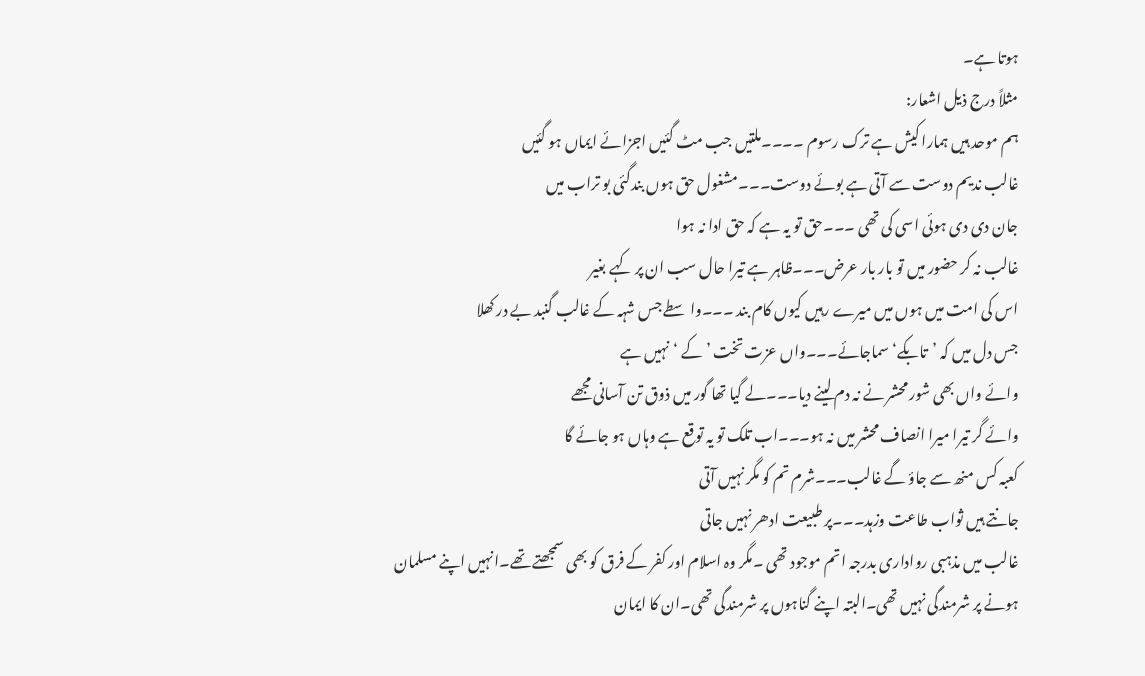ہوتا ہے۔
مثلاً درج ذیل اشعار:
ہم موحد ہیں ہمارا کیش ہے ترک رسوم ۔۔۔۔ملتیں جب مٹ گئیں اجزائے ایماں ہو گئیں
غالب ندیم دوست سے آتی ہے بوئے دوست۔۔۔مشغول حق ہوں بندگئی بو تراب میں
جان دی دی ہوئی اسی کی تھی ۔۔۔حق تو یہ ہے کہ حق ادا نہ ہوا
غالب نہ کر حضور میں تو بار بار عرض۔۔۔ظاہر ہے تیرا حال سب ان پر کہے بغیر
اس کی امت میں ہوں میں میرے رہیں کیوں کام بند ۔۔۔واسطے جس شہہ کے غالب گنبد بے در کھلا
جس دل میں کہ ’تابکے‘ سماجائے۔۔۔واں عزت تخت ’کے ‘نہیں ہے
وائے واں بھی شور محشر نے نہ دم لینے دیا۔۔۔لے گیا تھا گور میں ذوق تن آسانی مجھے
وائے گر تیرا میرا انصاف محشر میں نہ ہو۔۔۔اب تلک تو یہ توقع ہے وہاں ہو جائے گا
کعبہ کس منھ سے جاؤ گے غالب۔۔۔شرم تم کو مگر نہیں آتی
جانتے ہیں ثواب طاعت وزہد۔۔۔پر طبیعت ادھر نہیں جاتی
غالب میں مذہبی رواداری بدرجہ اتم موجود تھی ۔مگر وہ اسلام اور کفر کے فرق کو بھی سمجھتے تھے۔انہیں اپنے مسلمان ہونے پر شرمندگی نہیں تھی۔البتہ اپنے گناہوں پر شرمندگی تھی۔ان کا ایمان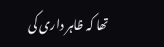تھا کہ ظاہر داری کی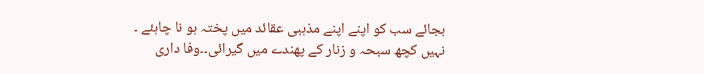بجائے سب کو اپنے اپنے مذہبی عقائد میں پختہ ہو نا چاہئے ۔
نہیں کچھ سبحہ و زنار کے پھندے میں گیرائی۔۔وفا داری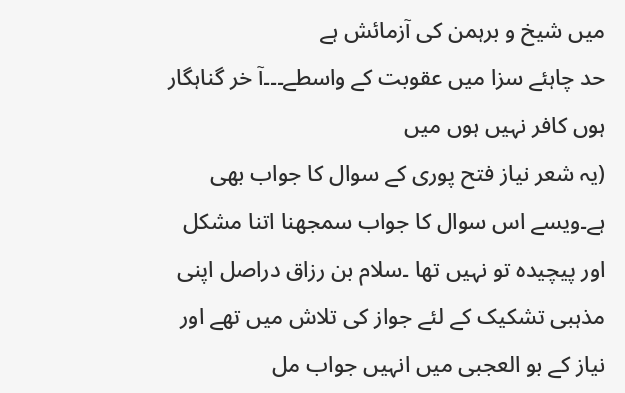میں شیخ و برہمن کی آزمائش ہے
حد چاہئے سزا میں عقوبت کے واسطے۔۔۔آ خر گناہگار ہوں کافر نہیں ہوں میں
(یہ شعر نیاز فتح پوری کے سوال کا جواب بھی ہے۔ویسے اس سوال کا جواب سمجھنا اتنا مشکل اور پیچیدہ تو نہیں تھا ۔سلام بن رزاق دراصل اپنی مذہبی تشکیک کے لئے جواز کی تلاش میں تھے اور نیاز کے بو العجبی میں انہیں جواب مل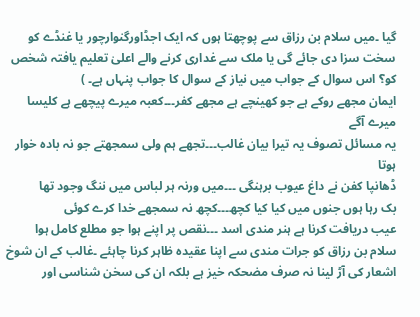گیا ۔میں سلام بن رزاق سے پوچھتا ہوں کہ ایک اجڈاورگنوارچور یا غنڈے کو سخت سزا دی جائے گی یا ملک سے غداری کرنے والے اعلیٰ تعلیم یافتہ شخص کو؟ اس سوال کے جواب میں نیاز کے سوال کا جواب پنہاں ہے۔ )
ایمان مجھے روکے ہے جو کھینچے ہے مجھے کفر۔۔۔کعبہ میرے پیچھے ہے کلیسا میرے آگے
یہ مسائل تصوف یہ تیرا بیان غالب۔۔۔تجھے ہم ولی سمجھتے جو نہ بادہ خوار ہوتا
ڈھانپا کفن نے داغ عیوب برہنگی ۔۔۔میں ورنہ ہر لباس میں ننگ وجود تھا
بک رہا ہوں جنوں میں کیا کیا کچھ۔۔۔کچھ نہ سمجھے خدا کرے کوئی
عیب دریافت کرنا ہے ہنر مندی اسد ۔۔۔نقص پر اپنے ہوا جو مطلع کامل ہوا
سلام بن رزاق کو جرات مندی سے اپنا عقیدہ ظاہر کرنا چاہئے ۔غالب کے ان شوخ اشعار کی آڑ لینا نہ صرف مضحکہ خیز ہے بلکہ ان کی سخن شناسی اور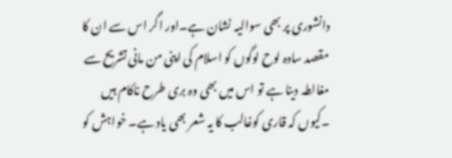دانشوری پر بھی سوالیہ نشان ہے۔اور اگر اس سے ان کا مقصد سادہ لوح لوگوں کو اسلام کی اپنی من مانی تشریح سے مغالطہ دینا ہے تو اس میں بھی وہ بری طرح ناکام ہیں ۔کیوں کہ قاری کوغالب کا یہ شعر بھی یاد ہے۔ خواہش کو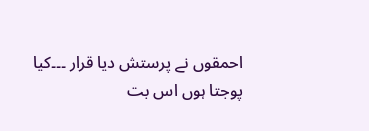احمقوں نے پرستش دیا قرار ۔۔۔کیا پوجتا ہوں اس بت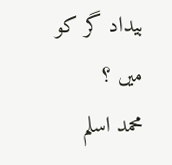بیداد گر کو میں ؟
محمد اسلم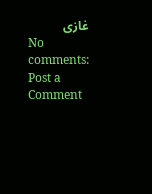غازی
No comments:
Post a Comment